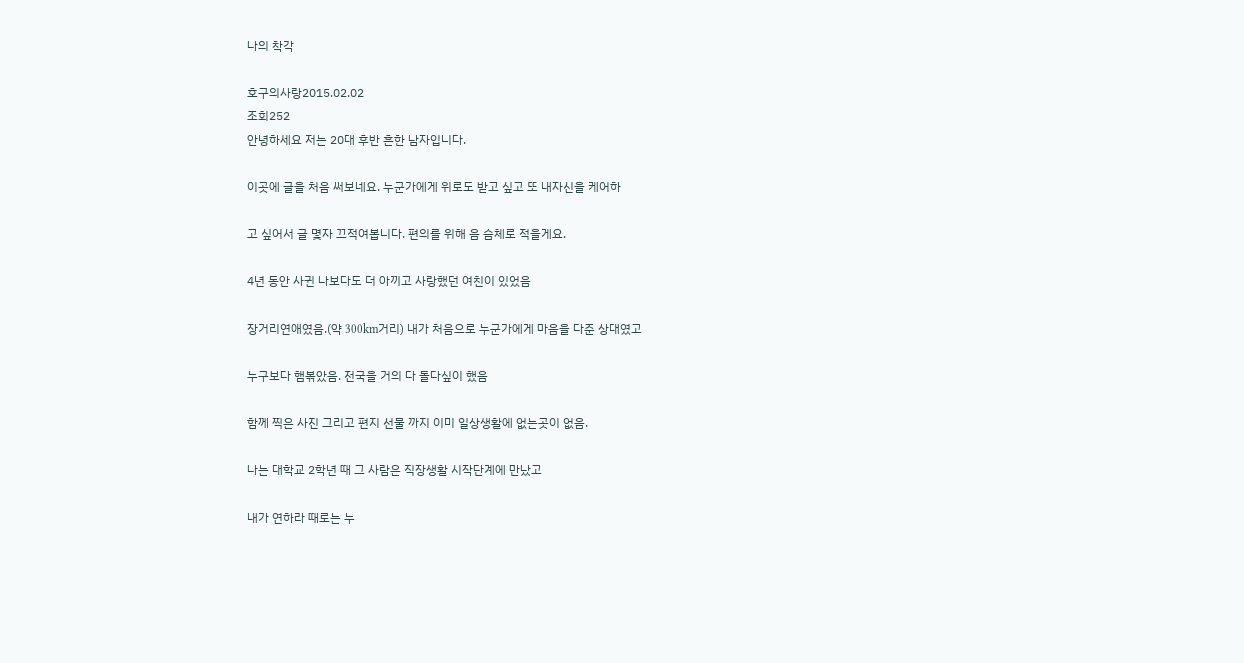나의 착각

호구의사랑2015.02.02
조회252
안녕하세요 저는 20대 후반 흔한 남자입니다.

이곳에 글을 처음 써보네요. 누군가에게 위로도 받고 싶고 또 내자신을 케어하

고 싶어서 글 몇자 끄적여봅니다. 편의를 위해 음 슴체로 적을게요.

4년 동안 사귄 나보다도 더 아끼고 사랑했던 여친이 있었음

장거리연애였음.(약 300km거리) 내가 처음으로 누군가에게 마음을 다준 상대였고

누구보다 햄볶았음. 전국을 거의 다 돌다싶이 했음

함께 찍은 사진 그리고 편지 선물 까지 이미 일상생활에 없는곳이 없음.

나는 대학교 2학년 때 그 사람은 직장생활 시작단계에 만났고

내가 연하라 때로는 누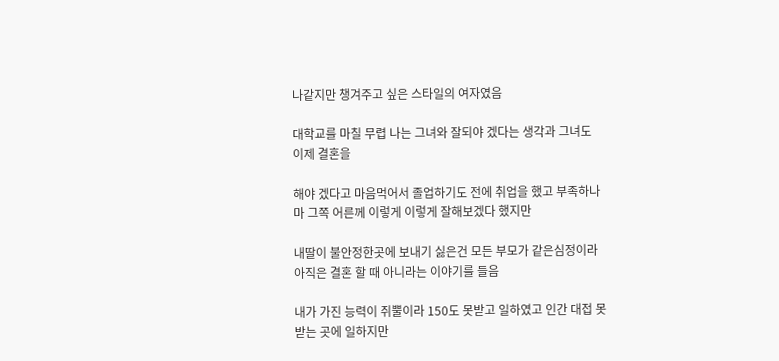나같지만 챙겨주고 싶은 스타일의 여자였음

대학교를 마칠 무렵 나는 그녀와 잘되야 겠다는 생각과 그녀도 이제 결혼을

해야 겠다고 마음먹어서 졸업하기도 전에 취업을 했고 부족하나마 그쪽 어른께 이렇게 이렇게 잘해보겠다 했지만

내딸이 불안정한곳에 보내기 싫은건 모든 부모가 같은심정이라 아직은 결혼 할 때 아니라는 이야기를 들음

내가 가진 능력이 쥐뿔이라 150도 못받고 일하였고 인간 대접 못받는 곳에 일하지만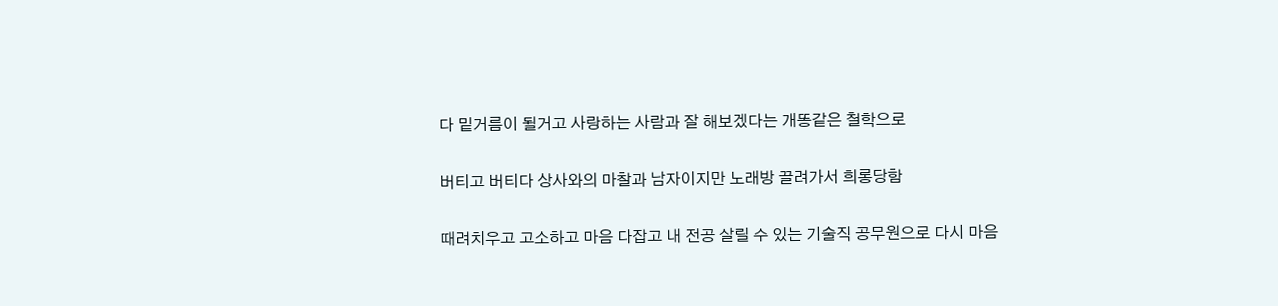다 밑거름이 될거고 사랑하는 사람과 잘 해보겠다는 개똥같은 철학으로

버티고 버티다 상사와의 마찰과 남자이지만 노래방 끌려가서 희롱당함

때려치우고 고소하고 마음 다잡고 내 전공 살릴 수 있는 기술직 공무원으로 다시 마음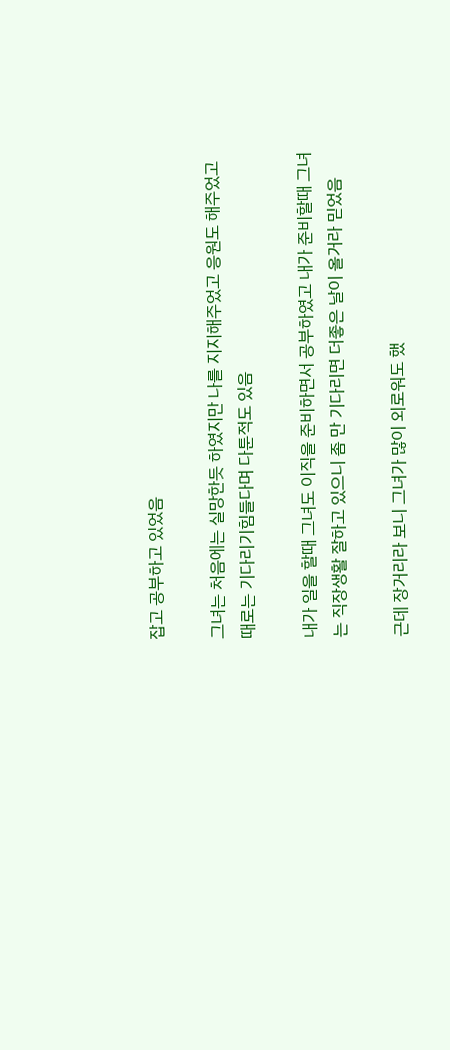잡고 공부하고 있었음

그녀는 처음에는 실망한듯 하였지만 나를 지지해주었고 응원도 해주었고 때로는 기다리기힘들다며 다툰적도 있음

내가 일을 할때 그녀도 이직을 준비하면서 공부하였고 내가 준비할때 그녀는 직장생활 잘하고 있으니 좀 만 기다리면 더좋은 날이 올거라 믿었음

근데 장거리라 보니 그녀가 많이 외로워도 했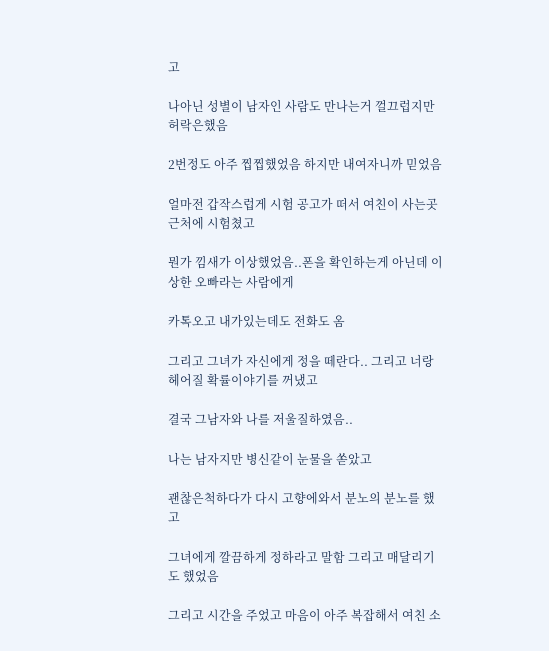고

나아닌 성별이 남자인 사람도 만나는거 껄끄럽지만 허락은했음

2번정도 아주 찝찝했었음 하지만 내여자니까 믿었음

얼마전 갑작스럽게 시험 공고가 떠서 여친이 사는곳 근처에 시험쳤고

뭔가 낌새가 이상했었음..폰을 확인하는게 아닌데 이상한 오빠라는 사람에게

카톡오고 내가있는데도 전화도 옴

그리고 그녀가 자신에게 정을 떼란다.. 그리고 너랑 헤어질 확률이야기를 꺼냈고

결국 그남자와 나를 저울질하였음..

나는 남자지만 병신같이 눈물을 쏟았고

괜찮은척하다가 다시 고향에와서 분노의 분노를 했고

그녀에게 깔끔하게 정하라고 말함 그리고 매달리기도 했었음

그리고 시간을 주었고 마음이 아주 복잡해서 여친 소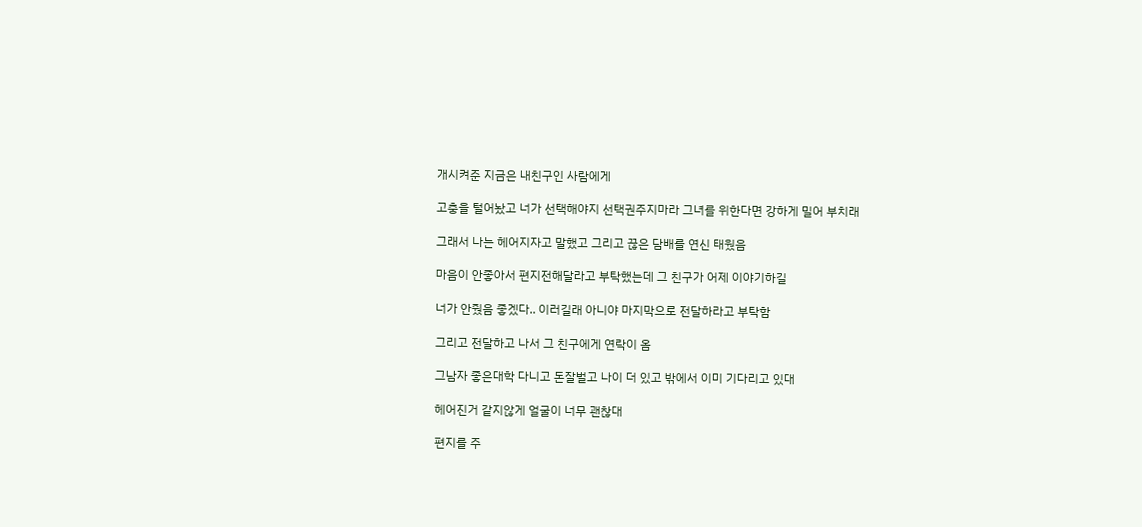개시켜준 지금은 내친구인 사람에게

고충을 털어놨고 너가 선택해야지 선택권주지마라 그녀를 위한다면 강하게 밀어 부치래

그래서 나는 헤어지자고 말했고 그리고 끊은 담배를 연신 태웠음

마음이 안좋아서 편지전해달라고 부탁했는데 그 친구가 어제 이야기하길

너가 안줬음 좋겠다.. 이러길래 아니야 마지막으로 전달하라고 부탁함

그리고 전달하고 나서 그 친구에게 연락이 옴

그남자 좋은대학 다니고 돈잘벌고 나이 더 있고 밖에서 이미 기다리고 있대

헤어진거 같지않게 얼굴이 너무 괜찮대

편지를 주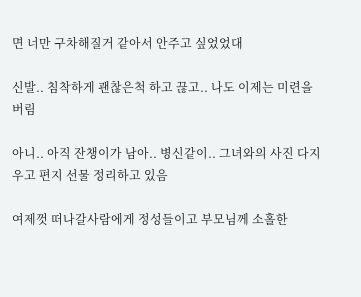면 너만 구차해질거 같아서 안주고 싶었었대

신발.. 침착하게 괜찮은척 하고 끊고.. 나도 이제는 미련을 버림

아니.. 아직 잔챙이가 남아.. 병신같이.. 그녀와의 사진 다지우고 편지 선물 정리하고 있음

여제껏 떠나갈사람에게 정성들이고 부모님께 소홀한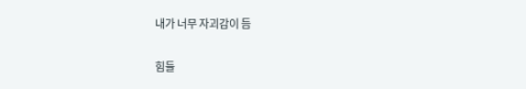내가 너무 자괴감이 듬

힘들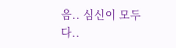음.. 심신이 모두다..